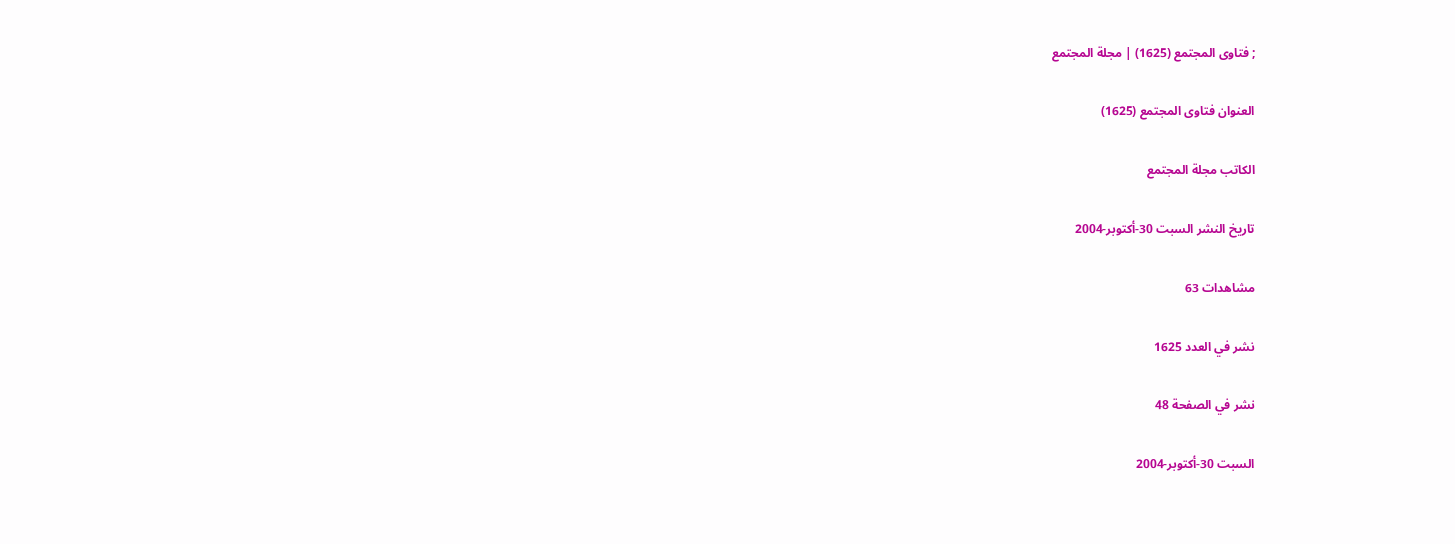; فتاوى المجتمع (1625) | مجلة المجتمع

العنوان فتاوى المجتمع (1625)

الكاتب مجلة المجتمع

تاريخ النشر السبت 30-أكتوبر-2004

مشاهدات 63

نشر في العدد 1625

نشر في الصفحة 48

السبت 30-أكتوبر-2004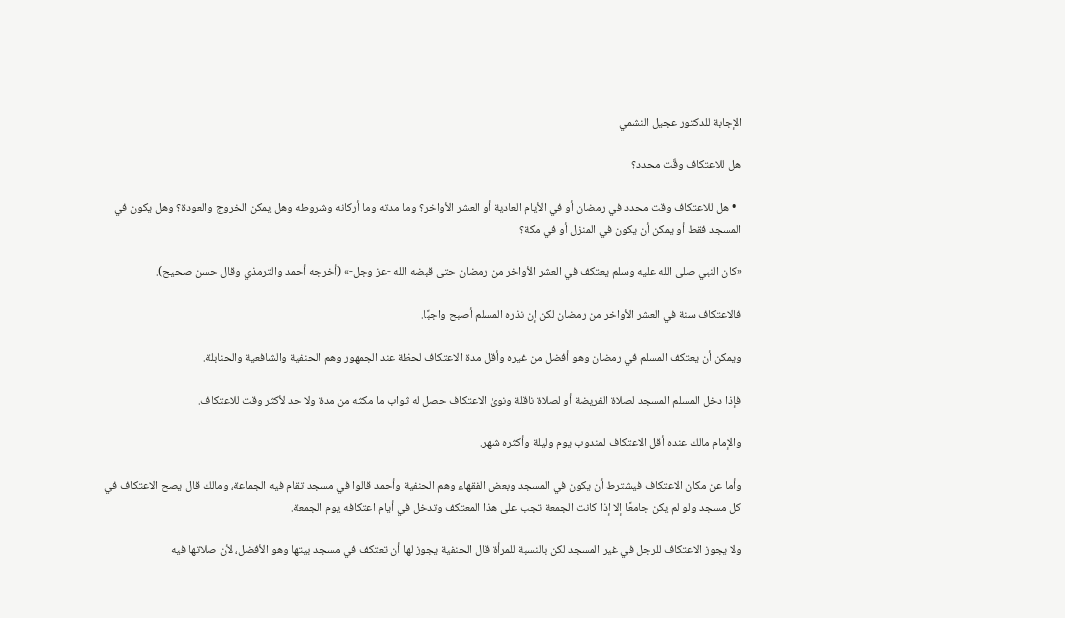الإجابة للدكتور عجيل النشمي

هل للاعتكاف وقٌت محدد؟

  • هل للاعتكاف وقت محدد في رمضان أو في الأيام العادية أو العشر الأواخر؟ وما مدته وما أركانه وشروطه وهل يمكن الخروج والعودة؟ وهل يكون في المسجد فقط أو يمكن أن يكون في المنزل أو في مكة؟

«كان النبي صلى الله عليه وسلم يعتكف في العشر الأواخر من رمضان حتى قبضه الله -عز وجل-» (أخرجه أحمد والترمذي وقال حسن صحيح).

فالاعتكاف سنة في العشر الأواخر من رمضان لكن إن نذره المسلم أصبح واجبًا.

ويمكن أن يعتكف المسلم في رمضان وهو أفضل من غيره وأقل مدة الاعتكاف لحظة عند الجمهور وهم الحنفية والشافعية والحنابلة.

فإذا دخل المسلم المسجد لصلاة الفريضة أو لصلاة ناقلة ونوىٰ الاعتكاف حصل له ثواب ما مكثه من مدة ولا حد لأكثر وقت للاعتكاف.

والإمام مالك عنده أقل الاعتكاف لمندوب يوم وليلة وأكثره شهر.

وأما عن مكان الاعتكاف فيشترط أن يكون في المسجد وبعض الفقهاء وهم الحنفية وأحمد قالوا في مسجد تقام فيه الجماعة، ومالك قال يصح الاعتكاف في كل مسجد ولو لم يكن جامعًا إلا إذا كانت الجمعة تجب على هذا المعتكف وتدخل في أيام اعتكافه يوم الجمعة.

ولا يجوز الاعتكاف للرجل في غير المسجد لكن بالنسبة للمرأة قال الحنفية يجوز لها أن تعتكف في مسجد بيتها وهو الأفضل، لأن صلاتها فيه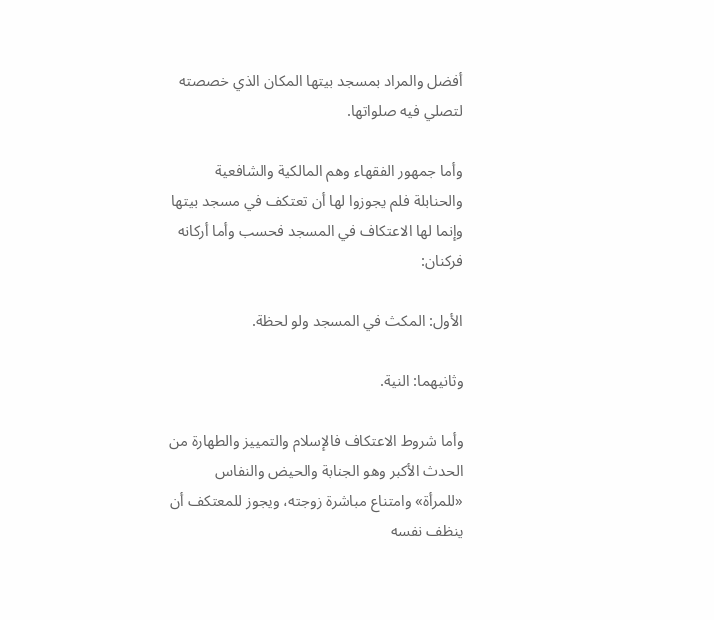أفضل والمراد بمسجد بيتها المكان الذي خصصته لتصلي فيه صلواتها.

وأما جمهور الفقهاء وهم المالكية والشافعية والحنابلة فلم يجوزوا لها أن تعتكف في مسجد بيتها وإنما لها الاعتكاف في المسجد فحسب وأما أركانه فركنان:

الأول: المكث في المسجد ولو لحظة.

وثانيهما: النية.

وأما شروط الاعتكاف فالإسلام والتمييز والطهارة من الحدث الأكبر وهو الجنابة والحيض والنفاس «للمرأة» وامتناع مباشرة زوجته، ويجوز للمعتكف أن ينظف نفسه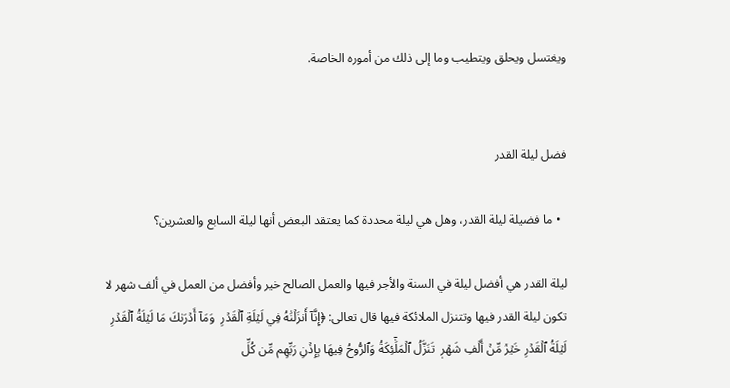ويغتسل ويحلق ويتطيب وما إلى ذلك من أموره الخاصة.


فضل ليلة القدر

  • ما فضيلة ليلة القدر، وهل هي ليلة محددة كما يعتقد البعض أنها ليلة السابع والعشرين؟

ليلة القدر هي أفضل ليلة في السنة والأجر فيها والعمل الصالح خير وأفضل من العمل في ألف شهر لا تكون ليلة القدر فيها وتتنزل الملائكة فيها قال تعالى: ﴿إِنَّآ أَنزَلۡنَٰهُ فِي لَيۡلَةِ ٱلۡقَدۡرِ  وَمَآ أَدۡرَىٰكَ مَا لَيۡلَةُ ٱلۡقَدۡرِ  لَيۡلَةُ ٱلۡقَدۡرِ خَيۡرٞ مِّنۡ أَلۡفِ شَهۡرٖ  تَنَزَّلُ ٱلۡمَلَٰٓئِكَةُ وَٱلرُّوحُ فِيهَا بِإِذۡنِ رَبِّهِم مِّن كُلِّ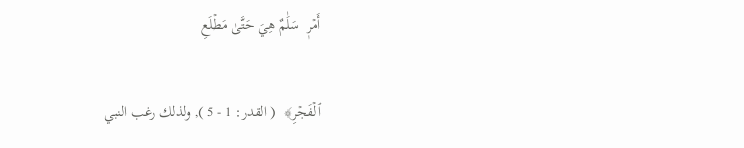أَمۡرٖ  سَلَٰمٌ هِيَ حَتَّىٰ مَطۡلَعِ

ٱلۡفَجۡرِ﴾  ( القدر: 1 - 5 ), ولذلك رغب النبي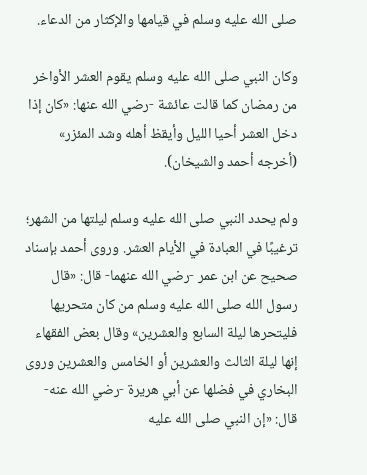صلى الله عليه وسلم في قيامها والإكثار من الدعاء.

وكان النبي صلى الله عليه وسلم يقوم العشر الأواخر من رمضان كما قالت عائشة -رضي الله عنها: «كان إذا دخل العشر أحيا الليل وأيقظ أهله وشد المئزر» (أخرجه أحمد والشيخان).

ولم يحدد النبي صلى الله عليه وسلم ليلتها من الشهر؛ ترغيبًا في العبادة في الأيام العشر. وروى أحمد بإسناد صحيح عن ابن عمر -رضي الله عنهما- قال: «قال رسول الله صلى الله عليه وسلم من كان متحريها فليتحرها ليلة السابع والعشرين» وقال بعض الفقهاء إنها ليلة الثالث والعشرين أو الخامس والعشرين وروى البخاري في فضلها عن أبي هريرة -رضي الله عنه- قال: «إن النبي صلى الله عليه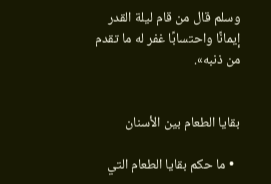وسلم قال من قام ليلة القدر إيمانًا واحتسابًا غفر له ما تقدم من ذنبه».


بقايا الطعام بين الأسنان

  • ما حكم بقايا الطعام التي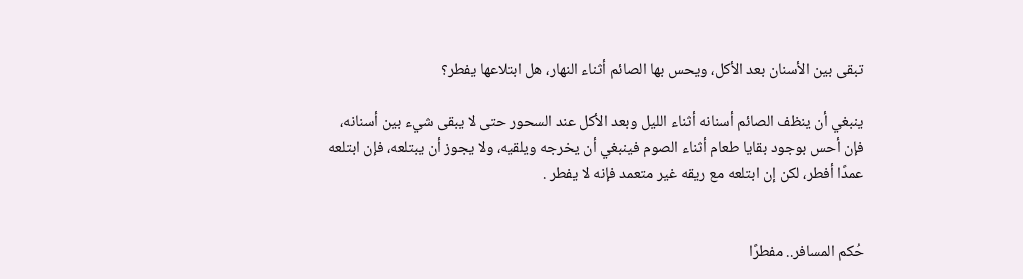تبقى بين الأسنان بعد الأكل، ويحس بها الصائم أثناء النهار، هل ابتلاعها يفطر؟

ينبغي أن ينظف الصائم أسنانه أثناء الليل وبعد الأكل عند السحور حتى لا يبقى شيء بين أسنانه، فإن أحس بوجود بقايا طعام أثناء الصوم فينبغي أن يخرجه ويلقيه، ولا يجوز أن يبتلعه، فإن ابتلعه عمدًا أفطر، لكن إن ابتلعه مع ريقه غير متعمد فإنه لا يفطر .


حُكم المسافر.. مفطرًا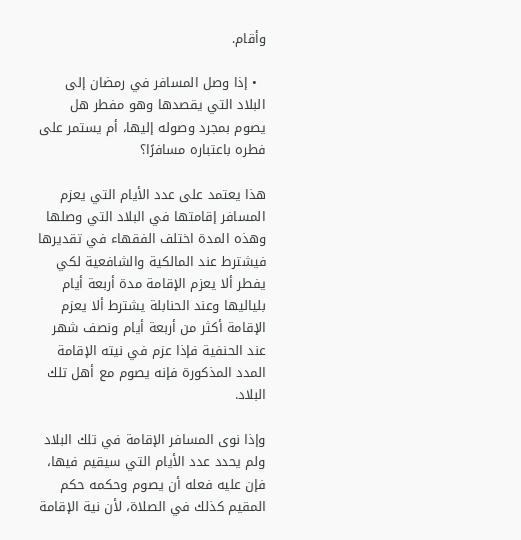وأقام.

  • إذا وصل المسافر في رمضان إلى البلاد التي يقصدها وهو مفطر هل يصوم بمجرد وصوله إليها، أم يستمر على فطره باعتباره مسافرًا؟

هذا يعتمد على عدد الأيام التي يعزم المسافر إقامتها في البلاد التي وصلها وهذه المدة اختلف الفقهاء في تقديرها فيشترط عند المالكية والشافعية لكي يفطر ألا يعزم الإقامة مدة أربعة أيام بلياليها وعند الحنابلة يشترط ألا يعزم الإقامة أكثر من أربعة أيام ونصف شهر عند الحنفية فإذا عزم في نيته الإقامة المدد المذكورة فإنه يصوم مع أهل تلك البلاد.

وإذا نوى المسافر الإقامة في تلك البلاد ولم يحدد عدد الأيام التي سيقيم فيها، فإن عليه فعله أن يصوم وحكمه حكم المقيم كذلك في الصلاة، لأن نية الإقامة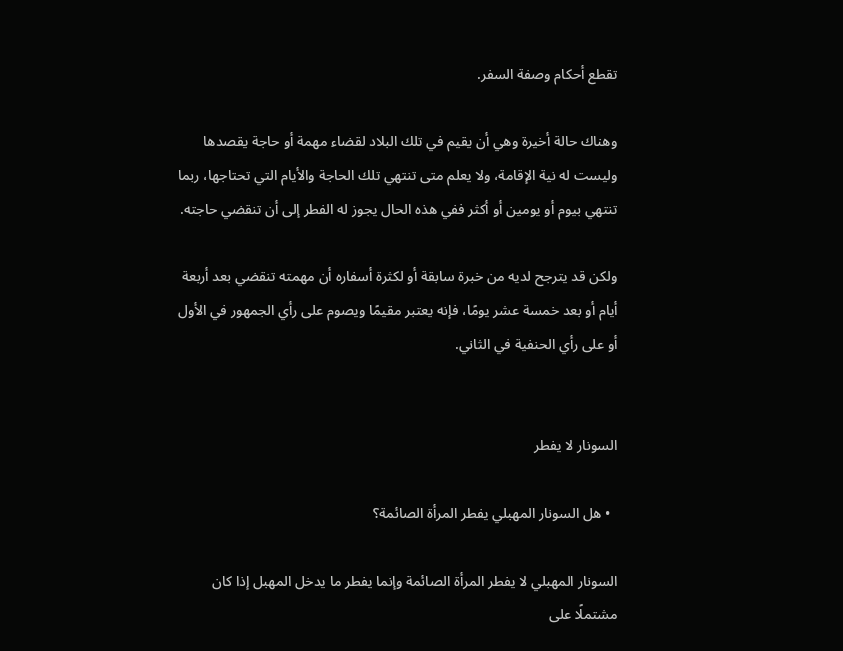تقطع أحكام وصفة السفر.

وهناك حالة أخيرة وهي أن يقيم في تلك البلاد لقضاء مهمة أو حاجة يقصدها وليست له نية الإقامة، ولا يعلم متى تنتهي تلك الحاجة والأيام التي تحتاجها، ربما تنتهي بيوم أو يومين أو أكثر ففي هذه الحال يجوز له الفطر إلى أن تنقضي حاجته.

ولكن قد يترجح لديه من خبرة سابقة أو لكثرة أسفاره أن مهمته تنقضي بعد أربعة أيام أو بعد خمسة عشر يومًا، فإنه يعتبر مقيمًا ويصوم على رأي الجمهور في الأول أو على رأي الحنفية في الثاني.


السونار لا يفطر

  • هل السونار المهبلي يفطر المرأة الصائمة؟

السونار المهبلي لا يفطر المرأة الصائمة وإنما يفطر ما يدخل المهبل إذا كان مشتملًا على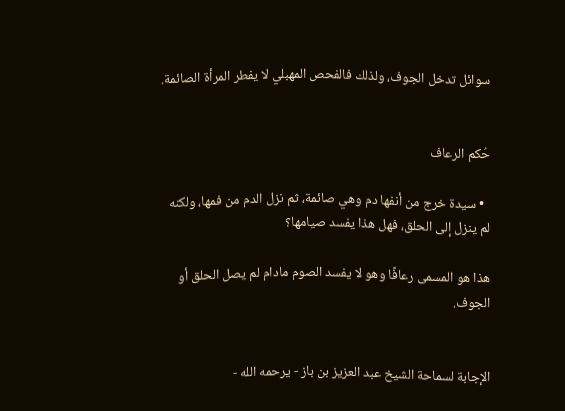سوائل تدخل الجوف، ولذلك فالفحص المهبلي لا يفطر المرأة الصائمة.


حُكم الرعاف

  • سيدة خرج من أنفها دم وهي صائمة، ثم نزل الدم من فمها، ولكنه لم ينزل إلى الحلق، فهل هذا يفسد صيامها؟

هذا هو المسمى رعافًا وهو لا يفسد الصوم مادام لم يصل الحلق أو الجوف.


الإجابة لسماحة الشيخ عبد العزيز بن باز - يرحمه الله -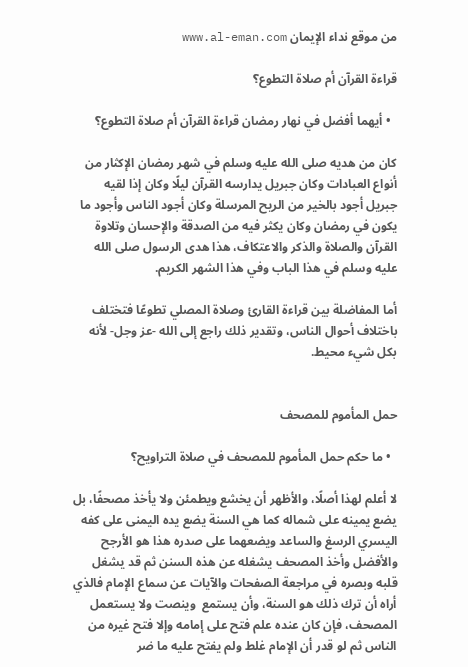من موقع نداء الإيمان www.al-eman.com

قراءة القرآن أم صلاة التطوع؟

  • أيهما أفضل في نهار رمضان قراءة القرآن أم صلاة التطوع؟

كان من هديه صلى الله عليه وسلم في شهر رمضان الإكثار من أنواع العبادات وكان جبريل يدارسه القرآن ليلًا وكان إذا لقيه جبريل أجود بالخير من الريح المرسلة وكان أجود الناس وأجود ما يكون في رمضان وكان يكثر فيه من الصدقة والإحسان وتلاوة القرآن والصلاة والذكر والاعتكاف، هذا هدى الرسول صلى الله عليه وسلم في هذا الباب وفي هذا الشهر الكريم.

أما المفاضلة بين قراءة القارئ وصلاة المصلي تطوعًا فتختلف باختلاف أحوال الناس، وتقدير ذلك راجع إلى الله -عز وجل- لأنه بكل شيء محيط.


حمل المأموم للمصحف

  • ما حكم حمل المأموم للمصحف في صلاة التراويح؟

لا أعلم لهذا أصلًا، والأظهر أن يخشع ويطمئن ولا يأخذ مصحفًا، بل يضع يمينه على شماله كما هي السنة يضع يده اليمنى على كفه اليسري الرسغ والساعد ويضعهما على صدره هذا هو الأرجح والأفضل وأخذ المصحف يشغله عن هذه السنن ثم قد يشغل قلبه وبصره في مراجعة الصفحات والآيات عن سماع الإمام فالذي أراه أن ترك ذلك هو السنة، وأن يستمع  وينصت ولا يستعمل المصحف، فإن كان عنده علم فتح على إمامه وإلا فتح غيره من الناس ثم لو قدر أن الإمام غلط ولم يفتح عليه ما ضر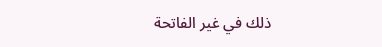ذلك في غير الفاتحة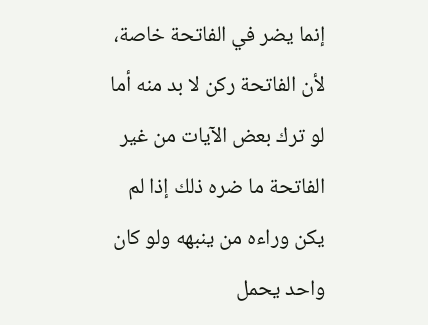إنما يضر في الفاتحة خاصة، لأن الفاتحة ركن لا بد منه أما لو ترك بعض الآيات من غير الفاتحة ما ضره ذلك إذا لم يكن وراءه من ينبهه ولو كان واحد يحمل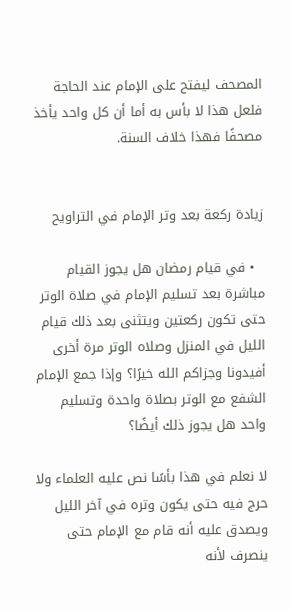المصحف ليفتح على الإمام عند الحاجة فلعل هذا لا بأس به أما أن كل واحد يأخذ مصحفًا فهذا خلاف السنة.


زيادة ركعة بعد وتر الإمام في التراويح

  • في قيام رمضان هل يجوز القيام مباشرة بعد تسليم الإمام في صلاة الوتر حتى تكون ركعتين ويتثنى بعد ذلك قيام الليل في المنزل وصلاه الوتر مرة أخرى أفيدونا وجزاكم الله خيرًا؟ وإذا جمع الإمام الشفع مع الوتر بصلاة واحدة وتسليم واحد هل يجوز ذلك أيضًا؟

لا نعلم في هذا بأسًا نص عليه العلماء ولا حرج فيه حتى يكون وتره في آخر الليل ويصدق عليه أنه قام مع الإمام حتى ينصرف لأنه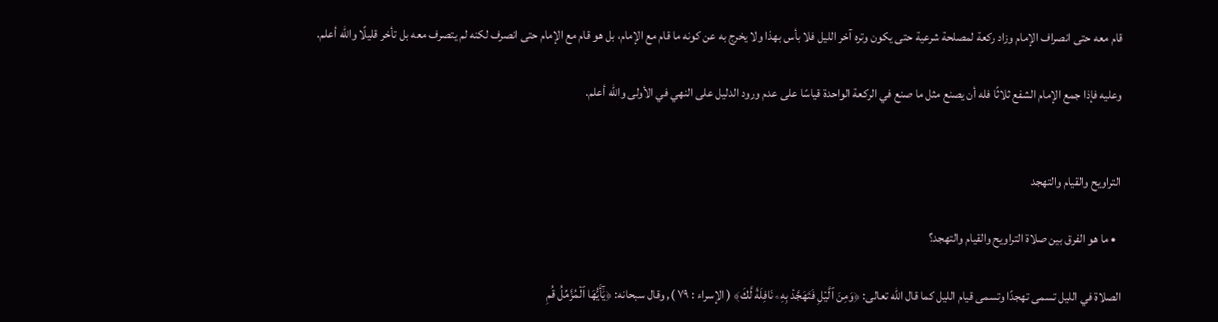قام معه حتى انصراف الإمام وزاد ركعة لمصلحة شرعية حتى يكون وتره آخر الليل فلا بأس بهذا ولا يخرج به عن كونه ما قام مع الإمام، بل هو قام مع الإمام حتى انصرف لكنه لم يتصرف معه بل تأخر قليلًا والله أعلم.

وعليه فإذا جمع الإمام الشفع ثلاثًا فله أن يصنع مثل ما صنع في الركعة الواحدة قياسًا على عدم ورود الدليل على النهي في الأولى والله أعلم.


التراويح والقيام والتهجد

  • ما هو الفرق بين صلاة التراويح والقيام والتهجد؟

الصلاة في الليل تسمى تهجدًا وتسمى قيام الليل كما قال الله تعالى: ﴿وَمِنَ ٱلَّيۡلِ فَتَهَجَّدۡ بِهِۦ نَافِلَةٗ لَّكَ﴾ ( الإسراء : ٧٩ ), وقال سبحانه: ﴿يَٰٓأَيُّهَا ٱلۡمُزَّمِّلُ قُمِ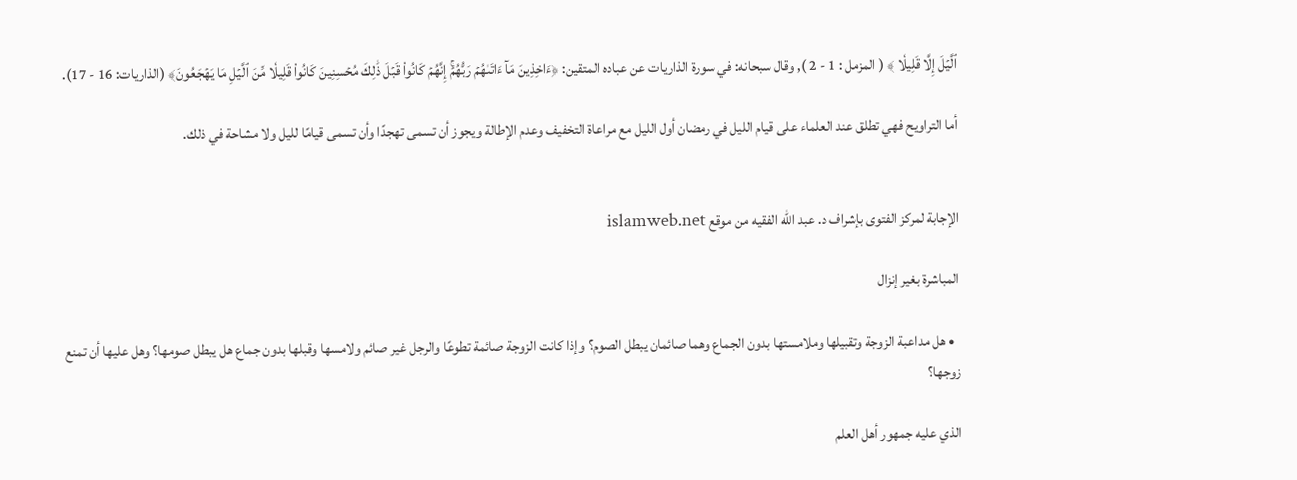ٱلَّيۡلَ إِلَّا قَلِيلٗا ﴾ ( المزمل : 1 - 2 ), وقال سبحانه: في سورة الذاريات عن عباده المتقين: ﴿ءَاخِذِينَ مَآ ءَاتَىٰهُمۡ رَبُّهُمۡۚ إِنَّهُمۡ كَانُواْ قَبۡلَ ذَٰلِكَ مُحۡسِنِينَ كَانُواْ قَلِيلٗا مِّنَ ٱلَّيۡلِ مَا يَهۡجَعُونَ﴾ (الذاريات: 16 - 17).

أما التراويح فهي تطلق عند العلماء على قيام الليل في رمضان أول الليل مع مراعاة التخفيف وعدم الإطالة ويجوز أن تسمى تهجدًا وأن تسمى قيامًا لليل ولا مشاحة في ذلك.


الإجابة لمركز الفتوى بإشراف د. عبد الله الفقيه من موقع islamweb.net

المباشرة بغير إنزال

  • هل مداعبة الزوجة وتقبيلها وملامستها بدون الجماع وهما صائمان يبطل الصوم؟ وإذا كانت الزوجة صائمة تطوعًا والرجل غير صائم ولامسها وقبلها بدون جماع هل يبطل صومها؟ وهل عليها أن تمنع زوجها؟

الذي عليه جمهور أهل العلم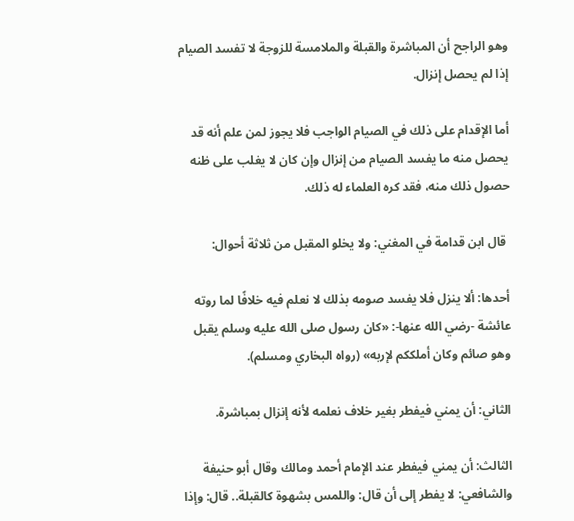وهو الراجح أن المباشرة والقبلة والملامسة للزوجة لا تفسد الصيام إذا لم يحصل إنزال.

أما الإقدام على ذلك في الصيام الواجب فلا يجوز لمن علم أنه قد يحصل منه ما يفسد الصيام من إنزال وإن كان لا يغلب على ظنه حصول ذلك منه، فقد كره العلماء له ذلك.

 قال ابن قدامة في المغني: ولا يخلو المقبل من ثلاثة أحوال:

أحدها: ألا ينزل فلا يفسد صومه بذلك لا نعلم فيه خلافًا لما روته عائشة -رضي الله عنها-: «كان رسول صلى الله عليه وسلم يقبل وهو صائم وكان أملككم لإربه» (رواه البخاري ومسلم).

الثاني: أن يمني فيفطر بغير خلاف نعلمه لأنه إنزال بمباشرة.

الثالث: أن يمني فيفطر عند الإمام أحمد ومالك وقال أبو حنيفة والشافعي: لا يفطر إلى أن قال: واللمس بشهوة كالقبلة.. قال: وإذا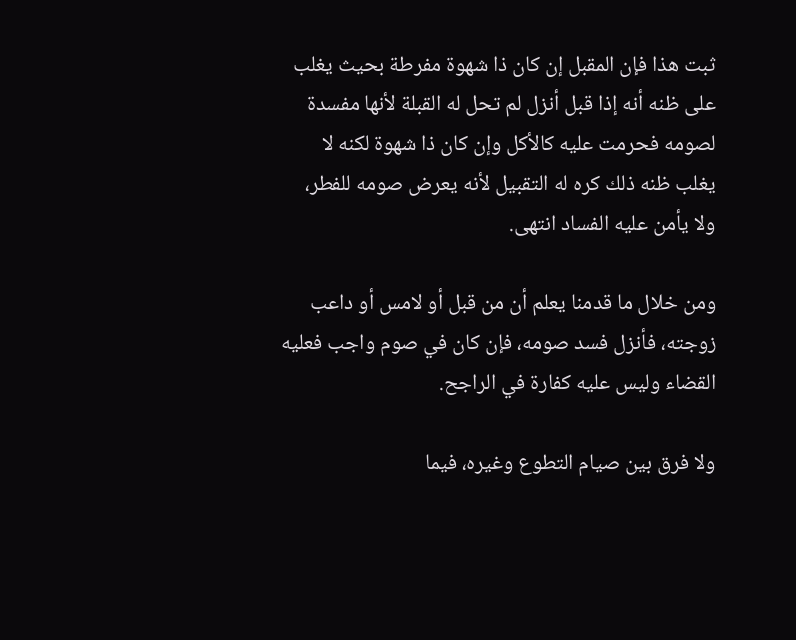ثبت هذا فإن المقبل إن كان ذا شهوة مفرطة بحيث يغلب على ظنه أنه إذا قبل أنزل لم تحل له القبلة لأنها مفسدة لصومه فحرمت عليه كالأكل وإن كان ذا شهوة لكنه لا يغلب ظنه ذلك كره له التقبيل لأنه يعرض صومه للفطر، ولا يأمن عليه الفساد انتهى.

ومن خلال ما قدمنا يعلم أن من قبل أو لامس أو داعب زوجته، فأنزل فسد صومه، فإن كان في صوم واجب فعليه القضاء وليس عليه كفارة في الراجح.

ولا فرق بين صيام التطوع وغيره، فيما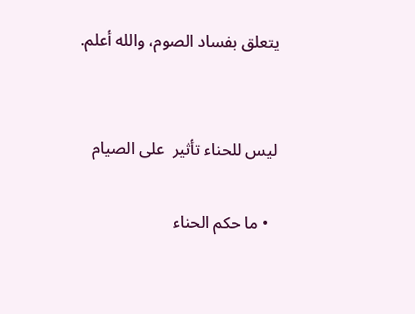يتعلق بفساد الصوم، والله أعلم.


ليس للحناء تأثير  على الصيام

  • ما حكم الحناء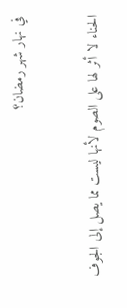في نهار شهر رمضان؟

الحناء لا أثر لها على الصوم لأنها ليست مما يصل إلى الجوف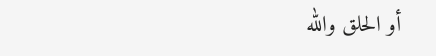أو الحلق والله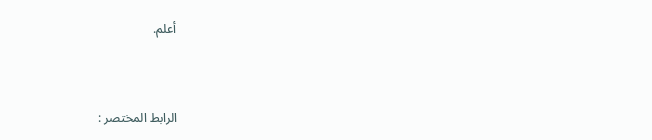أعلم.


الرابط المختصر :